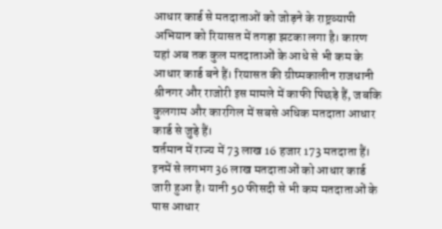आधार कार्ड से मतदाताओं को जोड़ने के राष्ट्रव्यापी अभियान को रियासत में तगड़ा झटका लगा है। कारण यहां अब तक कुल मतदाताओं के आधे से भी कम के आधार कार्ड बने हैं। रियासत की ग्रीष्मकालीन राजधानी श्रीनगर और राजोरी इस मामले में काफी पिछड़े हैं, जबकि कुलगाम और कारगिल में सबसे अधिक मतदाता आधार कार्ड से जुड़े हैं।
वर्तमान में राज्य में 73 लाख 16 हजार 173 मतदाता हैं। इनमें से लगभग 36 लाख मतदाताओं को आधार कार्ड जारी हुआ है। यानी 50 फीसदी से भी कम मतदाताओं के पास आधार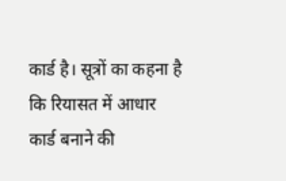कार्ड है। सूत्रों का कहना है कि रियासत में आधार कार्ड बनाने की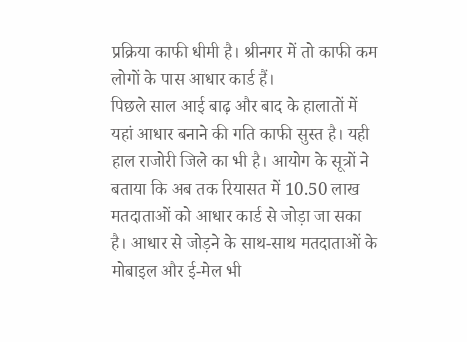प्रक्रिया काफी धीमी है। श्रीनगर में तो काफी कम लोगों के पास आधार कार्ड हैं।
पिछले साल आई बाढ़ और बाद के हालातों में यहां आधार बनाने की गति काफी सुस्त है। यही हाल राजोरी जिले का भी है। आयोग के सूत्रों ने बताया कि अब तक रियासत में 10.50 लाख मतदाताओं को आधार कार्ड से जोड़ा जा सका है। आधार से जोड़ने के साथ-साथ मतदाताओं के मोबाइल और ई-मेल भी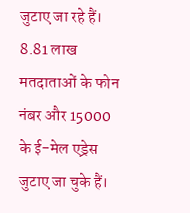जुटाए जा रहे हैं।
8.81 लाख मतदाताओं के फोन नंबर और 15000 के ई-मेल एड्रेस जुटाए जा चुके हैं।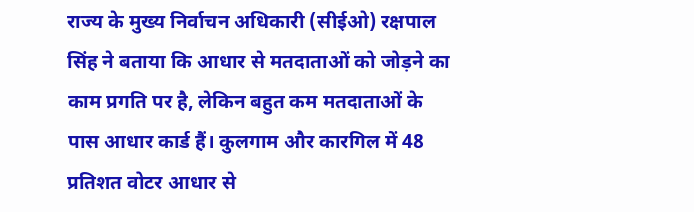राज्य के मुख्य निर्वाचन अधिकारी (सीईओ) रक्षपाल सिंह ने बताया कि आधार से मतदाताओं को जोड़ने का काम प्रगति पर है, लेकिन बहुत कम मतदाताओं के पास आधार कार्ड हैं। कुलगाम और कारगिल में 48 प्रतिशत वोटर आधार से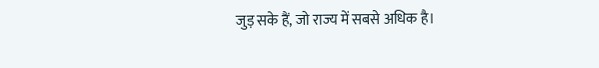जुड़ सके हैं, जो राज्य में सबसे अधिक है।